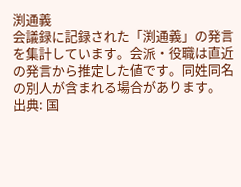渕通義
会議録に記録された「渕通義」の発言を集計しています。会派・役職は直近の発言から推定した値です。同姓同名の別人が含まれる場合があります。
出典: 国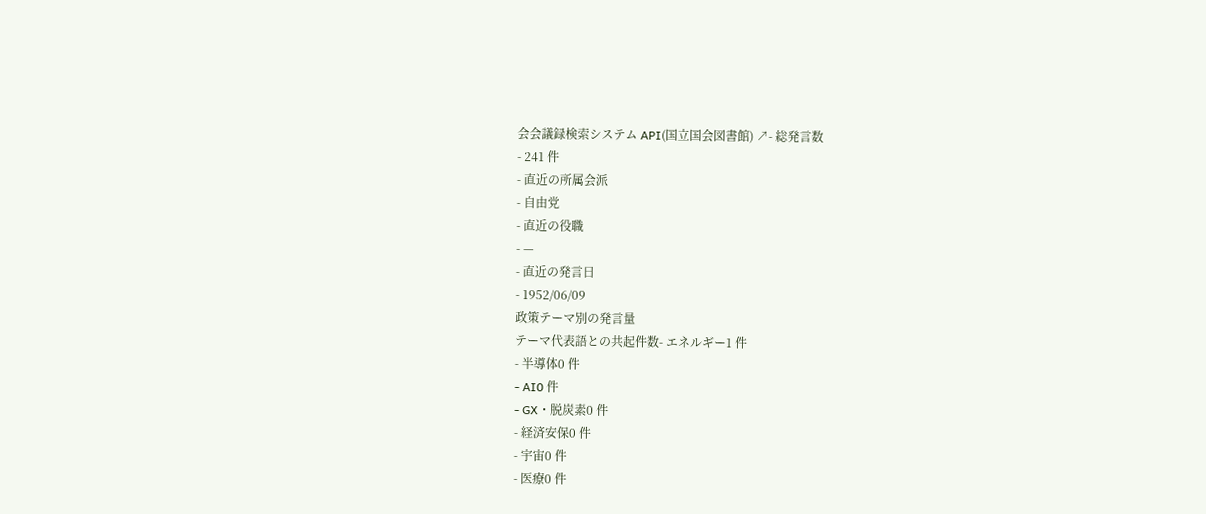会会議録検索システム API(国立国会図書館) ↗- 総発言数
- 241 件
- 直近の所属会派
- 自由党
- 直近の役職
- —
- 直近の発言日
- 1952/06/09
政策テーマ別の発言量
テーマ代表語との共起件数- エネルギー1 件
- 半導体0 件
- AI0 件
- GX・脱炭素0 件
- 経済安保0 件
- 宇宙0 件
- 医療0 件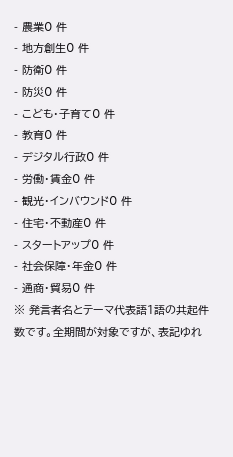- 農業0 件
- 地方創生0 件
- 防衛0 件
- 防災0 件
- こども・子育て0 件
- 教育0 件
- デジタル行政0 件
- 労働・賃金0 件
- 観光・インバウンド0 件
- 住宅・不動産0 件
- スタートアップ0 件
- 社会保障・年金0 件
- 通商・貿易0 件
※ 発言者名とテーマ代表語1語の共起件数です。全期間が対象ですが、表記ゆれ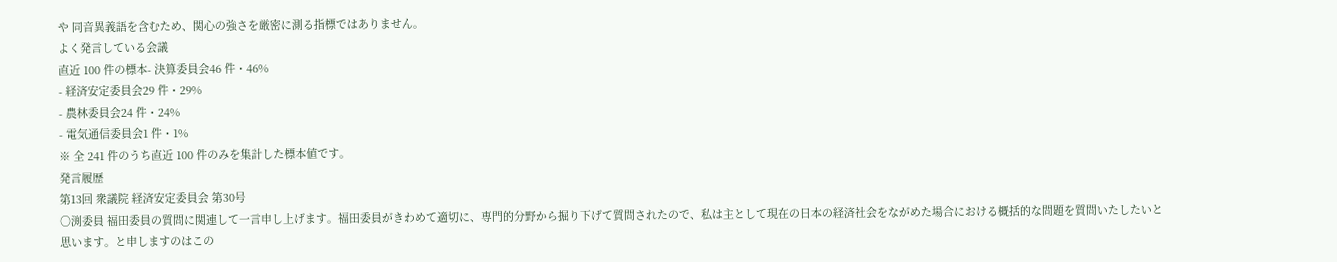や 同音異義語を含むため、関心の強さを厳密に測る指標ではありません。
よく発言している会議
直近 100 件の標本- 決算委員会46 件・46%
- 経済安定委員会29 件・29%
- 農林委員会24 件・24%
- 電気通信委員会1 件・1%
※ 全 241 件のうち直近 100 件のみを集計した標本値です。
発言履歴
第13回 衆議院 経済安定委員会 第30号
○渕委員 福田委員の質問に関連して一言申し上げます。福田委員がきわめて適切に、専門的分野から掘り下げて質問されたので、私は主として現在の日本の経済社会をながめた場合における概括的な問題を質問いたしたいと思います。と申しますのはこの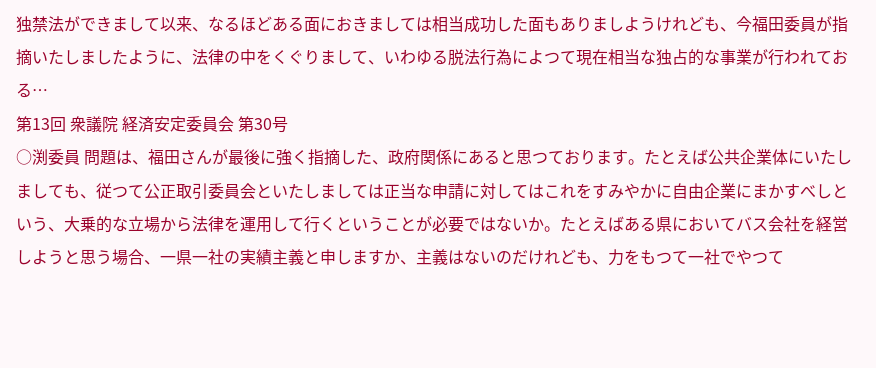独禁法ができまして以来、なるほどある面におきましては相当成功した面もありましようけれども、今福田委員が指摘いたしましたように、法律の中をくぐりまして、いわゆる脱法行為によつて現在相当な独占的な事業が行われておる…
第13回 衆議院 経済安定委員会 第30号
○渕委員 問題は、福田さんが最後に強く指摘した、政府関係にあると思つております。たとえば公共企業体にいたしましても、従つて公正取引委員会といたしましては正当な申請に対してはこれをすみやかに自由企業にまかすべしという、大乗的な立場から法律を運用して行くということが必要ではないか。たとえばある県においてバス会社を経営しようと思う場合、一県一社の実績主義と申しますか、主義はないのだけれども、力をもつて一社でやつて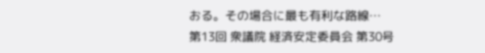おる。その場合に最も有利な路線…
第13回 衆議院 経済安定委員会 第30号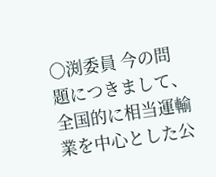○渕委員 今の問題につきまして、全国的に相当運輸業を中心とした公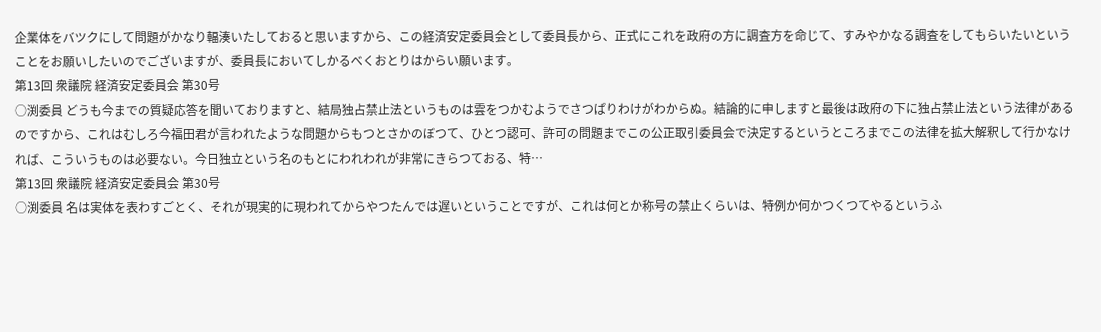企業体をバツクにして問題がかなり輻湊いたしておると思いますから、この経済安定委員会として委員長から、正式にこれを政府の方に調査方を命じて、すみやかなる調査をしてもらいたいということをお願いしたいのでございますが、委員長においてしかるべくおとりはからい願います。
第13回 衆議院 経済安定委員会 第30号
○渕委員 どうも今までの質疑応答を聞いておりますと、結局独占禁止法というものは雲をつかむようでさつぱりわけがわからぬ。結論的に申しますと最後は政府の下に独占禁止法という法律があるのですから、これはむしろ今福田君が言われたような問題からもつとさかのぼつて、ひとつ認可、許可の問題までこの公正取引委員会で決定するというところまでこの法律を拡大解釈して行かなければ、こういうものは必要ない。今日独立という名のもとにわれわれが非常にきらつておる、特…
第13回 衆議院 経済安定委員会 第30号
○渕委員 名は実体を表わすごとく、それが現実的に現われてからやつたんでは遅いということですが、これは何とか称号の禁止くらいは、特例か何かつくつてやるというふ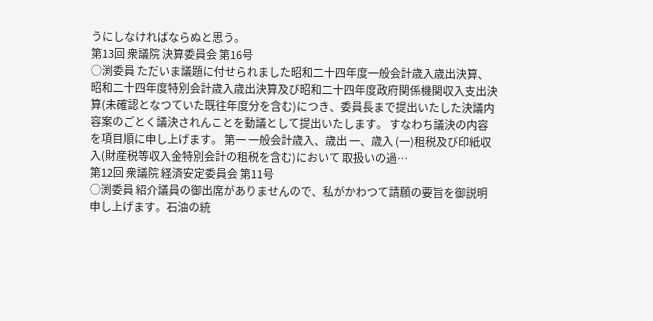うにしなければならぬと思う。
第13回 衆議院 決算委員会 第16号
○渕委員 ただいま議題に付せられました昭和二十四年度一般会計歳入歳出決算、昭和二十四年度特別会計歳入歳出決算及び昭和二十四年度政府関係機関収入支出決算(未確認となつていた既往年度分を含む)につき、委員長まで提出いたした決議内容案のごとく議決されんことを動議として提出いたします。 すなわち議決の内容を項目順に申し上げます。 第一 一般会計歳入、歳出 一、歳入 (一)租税及び印紙収入(財産税等収入金特別会計の租税を含む)において 取扱いの過…
第12回 衆議院 経済安定委員会 第11号
○渕委員 紹介議員の御出席がありませんので、私がかわつて請願の要旨を御説明申し上げます。石油の統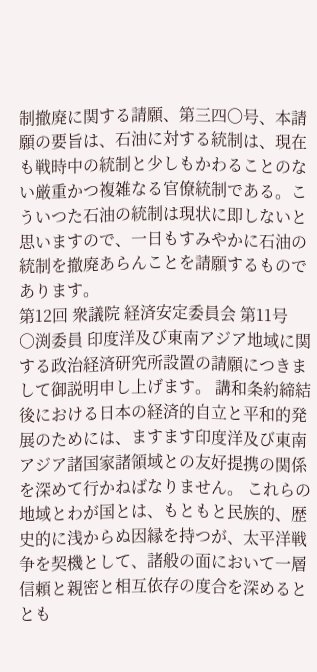制撤廃に関する請願、第三四〇号、本請願の要旨は、石油に対する統制は、現在も戦時中の統制と少しもかわることのない厳重かつ複雑なる官僚統制である。こういつた石油の統制は現状に即しないと思いますので、一日もすみやかに石油の統制を撤廃あらんことを請願するものであります。
第12回 衆議院 経済安定委員会 第11号
○渕委員 印度洋及び東南アジア地域に関する政治経済研究所設置の請願につきまして御説明申し上げます。 講和条約締結後における日本の経済的自立と平和的発展のためには、ますます印度洋及び東南アジア諸国家諸領域との友好提携の関係を深めて行かねばなりません。 これらの地域とわが国とは、もともと民族的、歴史的に浅からぬ因縁を持つが、太平洋戦争を契機として、諸般の面において一層信頼と親密と相互依存の度合を深めるととも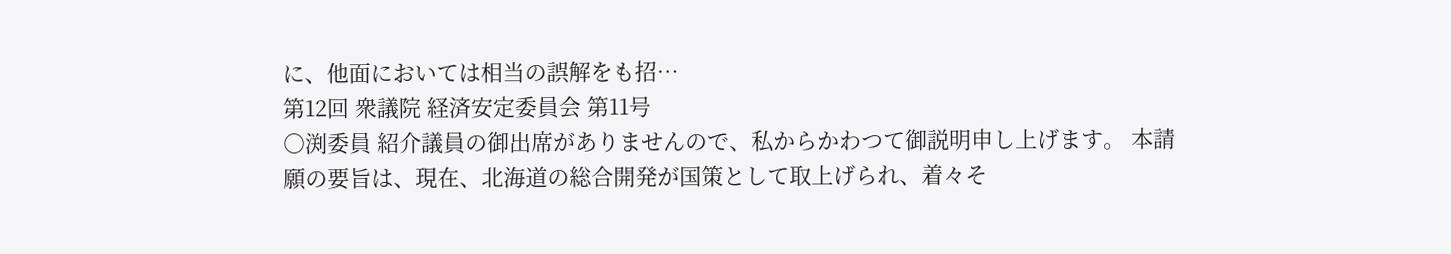に、他面においては相当の誤解をも招…
第12回 衆議院 経済安定委員会 第11号
○渕委員 紹介議員の御出席がありませんので、私からかわつて御説明申し上げます。 本請願の要旨は、現在、北海道の総合開発が国策として取上げられ、着々そ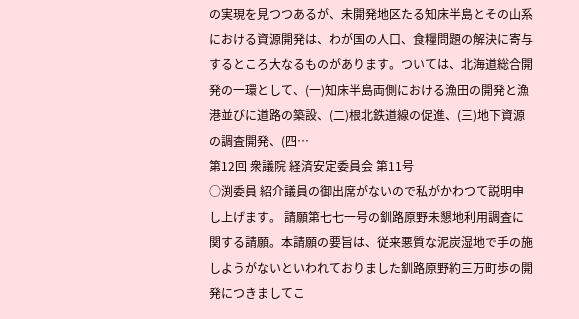の実現を見つつあるが、未開発地区たる知床半島とその山系における資源開発は、わが国の人口、食糧問題の解決に寄与するところ大なるものがあります。ついては、北海道総合開発の一環として、(一)知床半島両側における漁田の開発と漁港並びに道路の築設、(二)根北鉄道線の促進、(三)地下資源の調査開発、(四…
第12回 衆議院 経済安定委員会 第11号
○渕委員 紹介議員の御出席がないので私がかわつて説明申し上げます。 請願第七七一号の釧路原野未懇地利用調査に関する請願。本請願の要旨は、従来悪質な泥炭湿地で手の施しようがないといわれておりました釧路原野約三万町歩の開発につきましてこ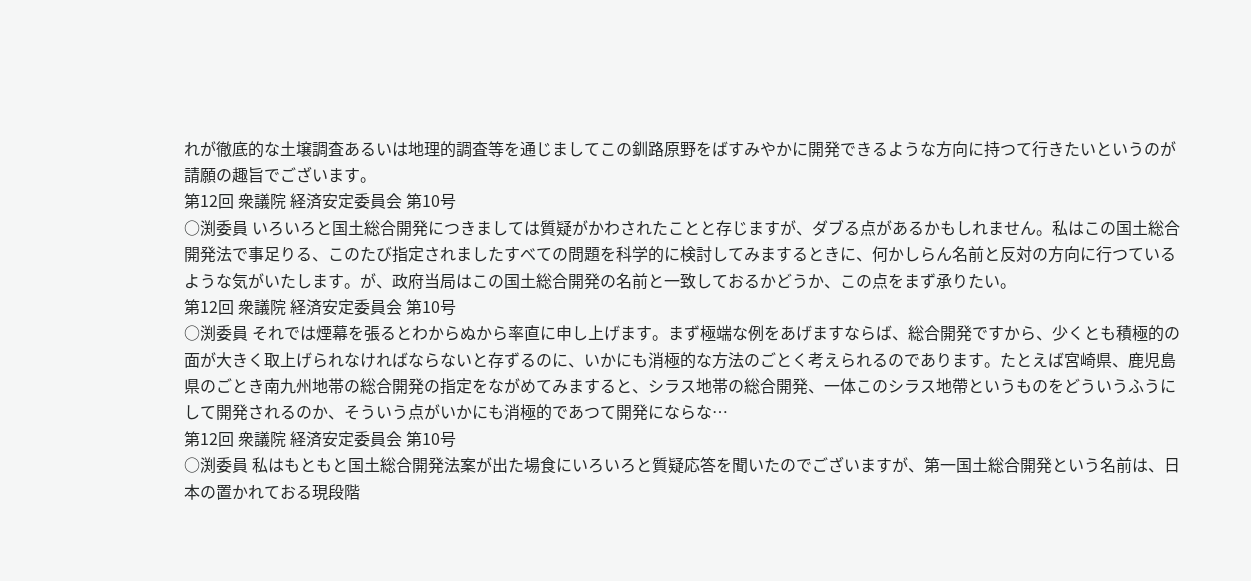れが徹底的な土壌調査あるいは地理的調査等を通じましてこの釧路原野をばすみやかに開発できるような方向に持つて行きたいというのが請願の趣旨でございます。
第12回 衆議院 経済安定委員会 第10号
○渕委員 いろいろと国土総合開発につきましては質疑がかわされたことと存じますが、ダブる点があるかもしれません。私はこの国土総合開発法で事足りる、このたび指定されましたすべての問題を科学的に検討してみまするときに、何かしらん名前と反対の方向に行つているような気がいたします。が、政府当局はこの国土総合開発の名前と一致しておるかどうか、この点をまず承りたい。
第12回 衆議院 経済安定委員会 第10号
○渕委員 それでは煙幕を張るとわからぬから率直に申し上げます。まず極端な例をあげますならば、総合開発ですから、少くとも積極的の面が大きく取上げられなければならないと存ずるのに、いかにも消極的な方法のごとく考えられるのであります。たとえば宮崎県、鹿児島県のごとき南九州地帯の総合開発の指定をながめてみますると、シラス地帯の総合開発、一体このシラス地帶というものをどういうふうにして開発されるのか、そういう点がいかにも消極的であつて開発にならな…
第12回 衆議院 経済安定委員会 第10号
○渕委員 私はもともと国土総合開発法案が出た場食にいろいろと質疑応答を聞いたのでございますが、第一国土総合開発という名前は、日本の置かれておる現段階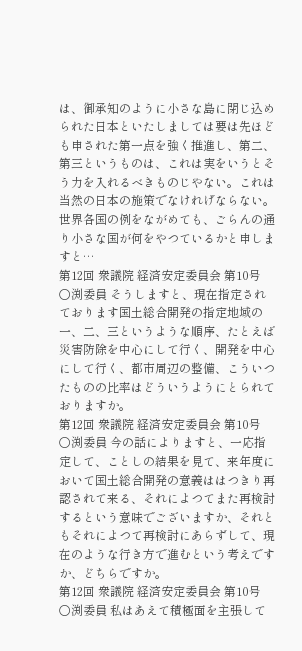は、御承知のように小さな島に閉じ込められた日本といたしましては要は先ほども申された第一点を強く推進し、第二、第三というものは、これは実をいうとそう力を入れるべきものじやない。これは当然の日本の施策でなけれげならない。世界各国の例をながめても、ごらんの通り小さな国が何をやつているかと申しますと…
第12回 衆議院 経済安定委員会 第10号
○渕委員 そうしますと、現在指定されております国土総合開発の指定地域の一、二、三というような順序、たとえば災害防除を中心にして行く、開発を中心にして行く、都市周辺の整備、こういつたものの比率はどういうようにとられておりますか。
第12回 衆議院 経済安定委員会 第10号
○渕委員 今の話によりますと、一応指定して、ことしの結果を見て、来年度において国土総合開発の意義ははつきり再認されて来る、それによつてまた再検討するという意味でございますか、それともそれによつて再検討にあらずして、現在のような行き方で進むという考えですか、どちらですか。
第12回 衆議院 経済安定委員会 第10号
○渕委員 私はあえて積極面を主張して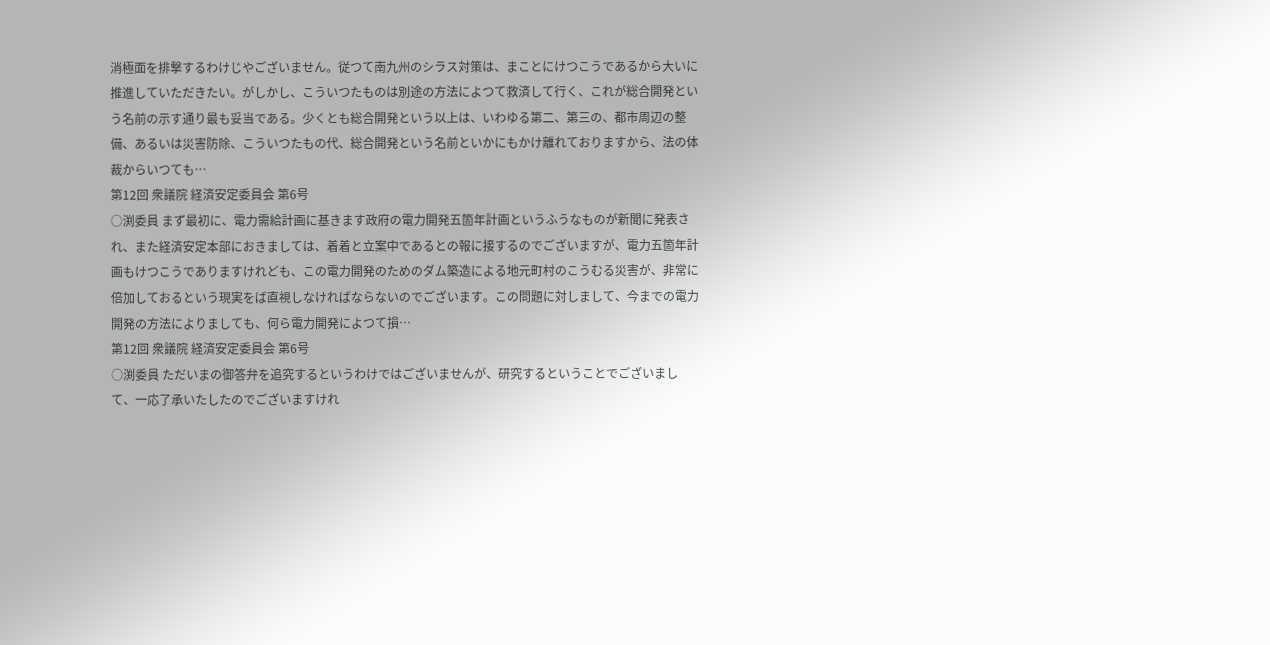消極面を排撃するわけじやございません。従つて南九州のシラス対策は、まことにけつこうであるから大いに推進していただきたい。がしかし、こういつたものは別途の方法によつて救済して行く、これが総合開発という名前の示す通り最も妥当である。少くとも総合開発という以上は、いわゆる第二、第三の、都市周辺の整備、あるいは災害防除、こういつたもの代、総合開発という名前といかにもかけ離れておりますから、法の体裁からいつても…
第12回 衆議院 経済安定委員会 第6号
○渕委員 まず最初に、電力需給計画に基きます政府の電力開発五箇年計画というふうなものが新聞に発表され、また経済安定本部におきましては、着着と立案中であるとの報に接するのでございますが、電力五箇年計画もけつこうでありますけれども、この電力開発のためのダム築造による地元町村のこうむる災害が、非常に倍加しておるという現実をば直視しなければならないのでございます。この問題に対しまして、今までの電力開発の方法によりましても、何ら電力開発によつて損…
第12回 衆議院 経済安定委員会 第6号
○渕委員 ただいまの御答弁を追究するというわけではございませんが、研究するということでございまして、一応了承いたしたのでございますけれ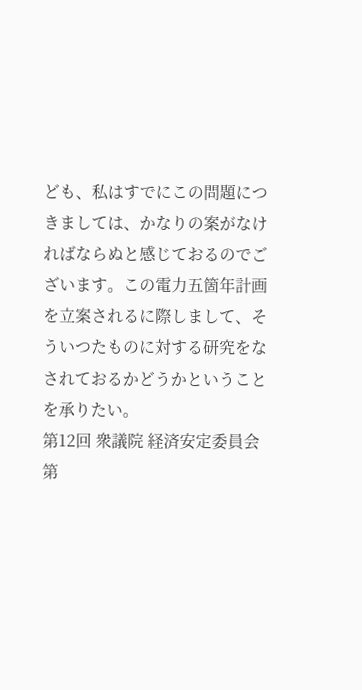ども、私はすでにこの問題につきましては、かなりの案がなければならぬと感じておるのでございます。この電力五箇年計画を立案されるに際しまして、そういつたものに対する研究をなされておるかどうかということを承りたい。
第12回 衆議院 経済安定委員会 第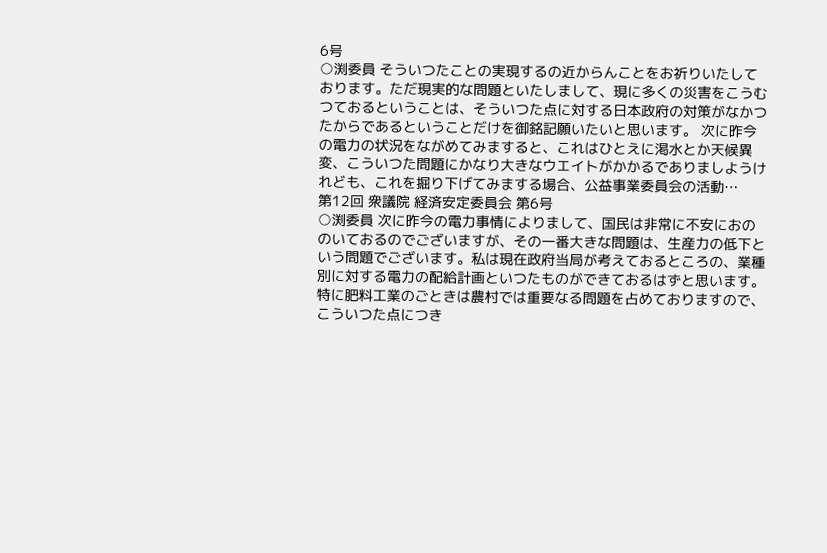6号
○渕委員 そういつたことの実現するの近からんことをお祈りいたしております。ただ現実的な問題といたしまして、現に多くの災害をこうむつておるということは、そういつた点に対する日本政府の対策がなかつたからであるということだけを御銘記願いたいと思います。 次に昨今の電力の状況をながめてみますると、これはひとえに渇水とか天候異変、こういつた問題にかなり大きなウエイトがかかるでありましようけれども、これを掘り下げてみまする場合、公益事業委員会の活動…
第12回 衆議院 経済安定委員会 第6号
○渕委員 次に昨今の電力事情によりまして、国民は非常に不安におののいておるのでございますが、その一番大きな問題は、生産力の低下という問題でございます。私は現在政府当局が考えておるところの、業種別に対する電力の配給計画といつたものができておるはずと思います。特に肥料工業のごときは農村では重要なる問題を占めておりますので、こういつた点につき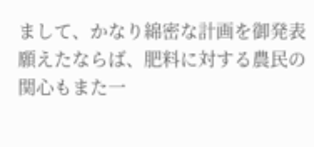まして、かなり綿密な計画を御発表願えたならば、肥料に対する農民の関心もまた一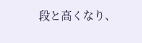段と高くなり、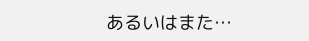あるいはまた…